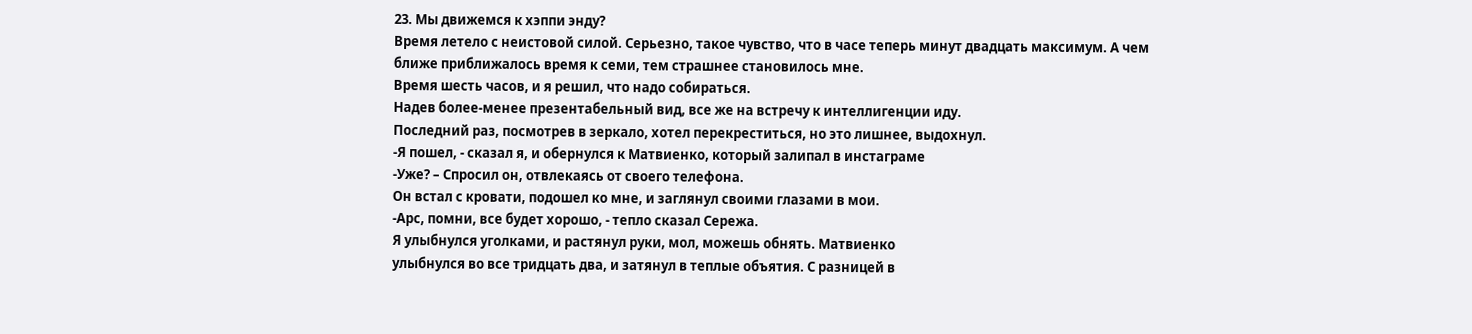23. Мы движемся к хэппи энду?
Время летело с неистовой силой. Серьезно, такое чувство, что в часе теперь минут двадцать максимум. А чем ближе приближалось время к семи, тем страшнее становилось мне.
Время шесть часов, и я решил, что надо собираться.
Надев более-менее презентабельный вид, все же на встречу к интеллигенции иду.
Последний раз, посмотрев в зеркало, хотел перекреститься, но это лишнее, выдохнул.
-Я пошел, - сказал я, и обернулся к Матвиенко, который залипал в инстаграме
-Уже? – Спросил он, отвлекаясь от своего телефона.
Он встал с кровати, подошел ко мне, и заглянул своими глазами в мои.
-Арс, помни, все будет хорошо, - тепло сказал Сережа.
Я улыбнулся уголками, и растянул руки, мол, можешь обнять. Матвиенко
улыбнулся во все тридцать два, и затянул в теплые объятия. С разницей в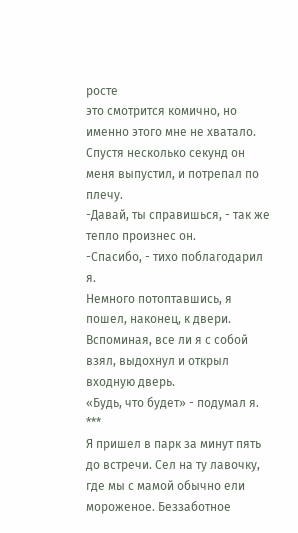росте
это смотрится комично, но именно этого мне не хватало.
Спустя несколько секунд он меня выпустил, и потрепал по плечу.
-Давай, ты справишься, - так же тепло произнес он.
-Спасибо, - тихо поблагодарил я.
Немного потоптавшись, я пошел, наконец, к двери. Вспоминая, все ли я с собой взял, выдохнул и открыл входную дверь.
«Будь, что будет» - подумал я.
***
Я пришел в парк за минут пять до встречи. Сел на ту лавочку, где мы с мамой обычно ели мороженое. Беззаботное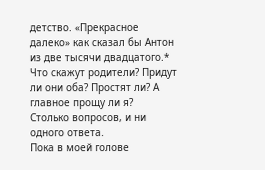детство. «Прекрасное далеко» как сказал бы Антон из две тысячи двадцатого.*
Что скажут родители? Придут ли они оба? Простят ли? А главное прощу ли я?
Столько вопросов, и ни одного ответа.
Пока в моей голове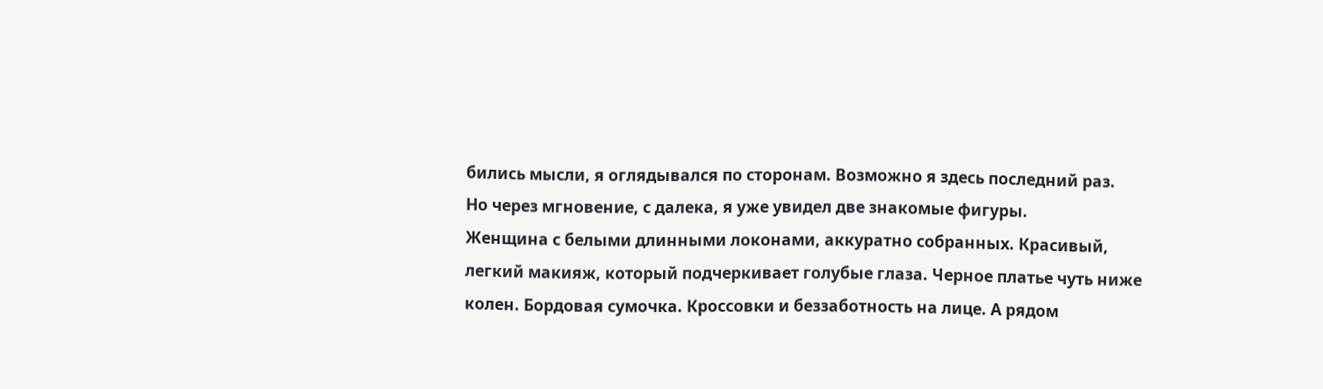бились мысли, я оглядывался по сторонам. Возможно я здесь последний раз.
Но через мгновение, с далека, я уже увидел две знакомые фигуры.
Женщина с белыми длинными локонами, аккуратно собранных. Красивый, легкий макияж, который подчеркивает голубые глаза. Черное платье чуть ниже колен. Бордовая сумочка. Кроссовки и беззаботность на лице. А рядом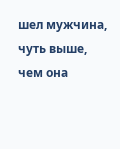шел мужчина, чуть выше, чем она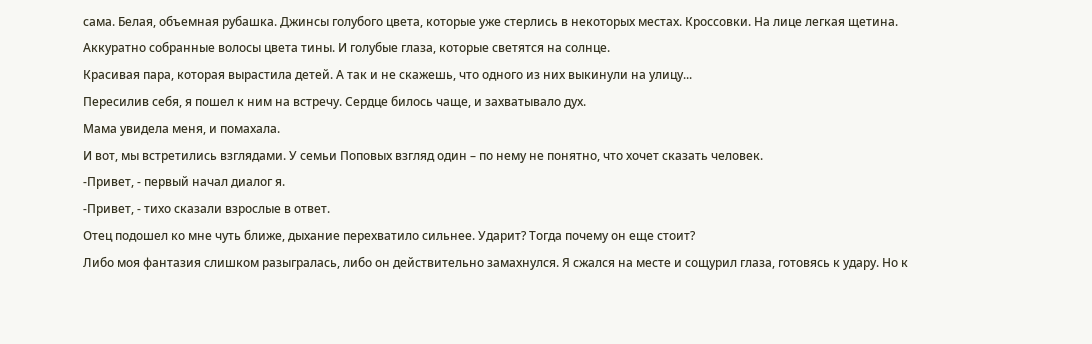сама. Белая, объемная рубашка. Джинсы голубого цвета, которые уже стерлись в некоторых местах. Кроссовки. На лице легкая щетина. Аккуратно собранные волосы цвета тины. И голубые глаза, которые светятся на солнце.
Красивая пара, которая вырастила детей. А так и не скажешь, что одного из них выкинули на улицу...
Пересилив себя, я пошел к ним на встречу. Сердце билось чаще, и захватывало дух.
Мама увидела меня, и помахала.
И вот, мы встретились взглядами. У семьи Поповых взгляд один – по нему не понятно, что хочет сказать человек.
-Привет, - первый начал диалог я.
-Привет, - тихо сказали взрослые в ответ.
Отец подошел ко мне чуть ближе, дыхание перехватило сильнее. Ударит? Тогда почему он еще стоит?
Либо моя фантазия слишком разыгралась, либо он действительно замахнулся. Я сжался на месте и сощурил глаза, готовясь к удару. Но к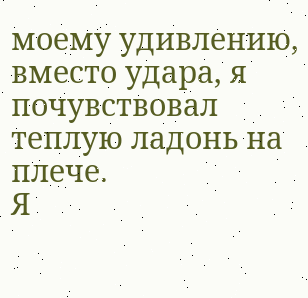моему удивлению, вместо удара, я почувствовал теплую ладонь на плече.
Я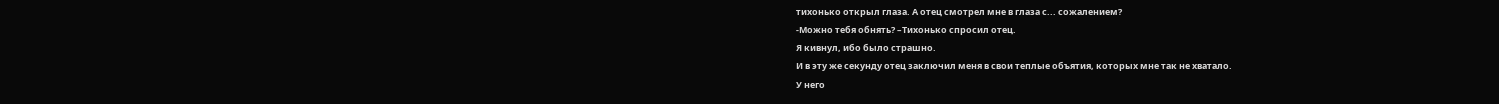тихонько открыл глаза. А отец смотрел мне в глаза с... сожалением?
-Можно тебя обнять? –Тихонько спросил отец.
Я кивнул, ибо было страшно.
И в эту же секунду отец заключил меня в свои теплые объятия, которых мне так не хватало.
У него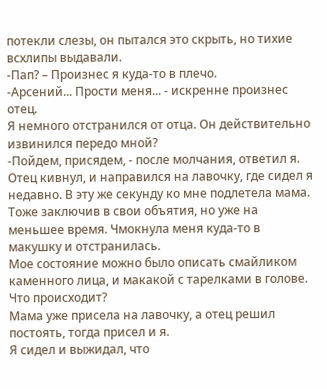потекли слезы, он пытался это скрыть, но тихие всхлипы выдавали.
-Пап? – Произнес я куда-то в плечо.
-Арсений... Прости меня... - искренне произнес отец.
Я немного отстранился от отца. Он действительно извинился передо мной?
-Пойдем, присядем, - после молчания, ответил я.
Отец кивнул, и направился на лавочку, где сидел я недавно. В эту же секунду ко мне подлетела мама. Тоже заключив в свои объятия, но уже на меньшее время. Чмокнула меня куда-то в макушку и отстранилась.
Мое состояние можно было описать смайликом каменного лица, и макакой с тарелками в голове.
Что происходит?
Мама уже присела на лавочку, а отец решил постоять, тогда присел и я.
Я сидел и выжидал, что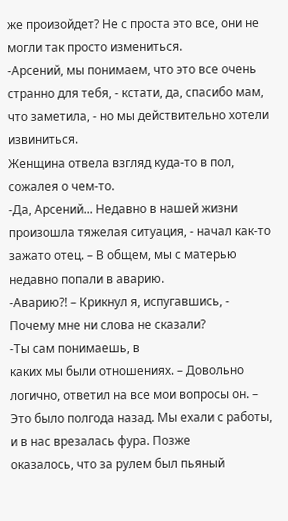же произойдет? Не с проста это все, они не могли так просто измениться.
-Арсений, мы понимаем, что это все очень странно для тебя, - кстати, да, спасибо мам, что заметила, - но мы действительно хотели извиниться.
Женщина отвела взгляд куда-то в пол, сожалея о чем-то.
-Да, Арсений... Недавно в нашей жизни произошла тяжелая ситуация, - начал как-то зажато отец. – В общем, мы с матерью недавно попали в аварию.
-Аварию?! – Крикнул я, испугавшись, - Почему мне ни слова не сказали?
-Ты сам понимаешь, в
каких мы были отношениях. – Довольно логично, ответил на все мои вопросы он. –
Это было полгода назад. Мы ехали с работы, и в нас врезалась фура. Позже
оказалось, что за рулем был пьяный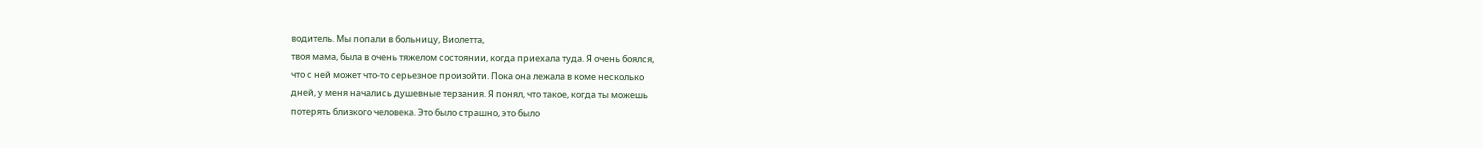водитель. Мы попали в больницу, Виолетта,
твоя мама, была в очень тяжелом состоянии, когда приехала туда. Я очень боялся,
что с ней может что-то серьезное произойти. Пока она лежала в коме несколько
дней, у меня начались душевные терзания. Я понял, что такое, когда ты можешь
потерять близкого человека. Это было страшно, это было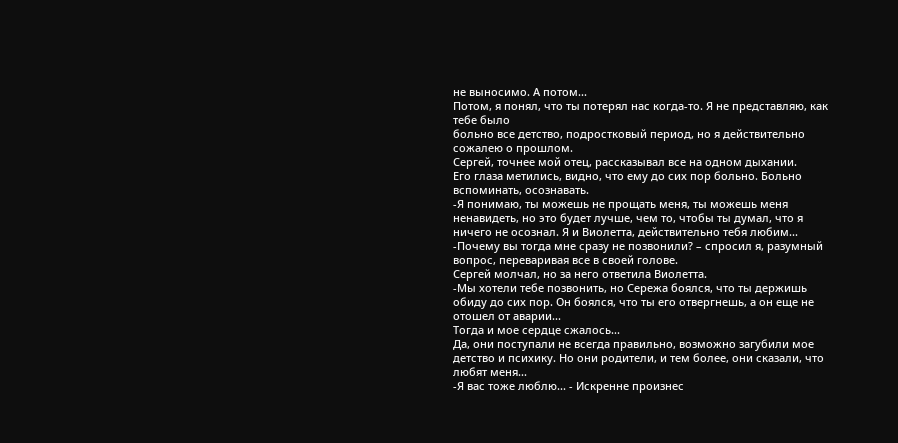не выносимо. А потом...
Потом, я понял, что ты потерял нас когда-то. Я не представляю, как тебе было
больно все детство, подростковый период, но я действительно сожалею о прошлом.
Сергей, точнее мой отец, рассказывал все на одном дыхании.
Его глаза метились, видно, что ему до сих пор больно. Больно вспоминать, осознавать.
-Я понимаю, ты можешь не прощать меня, ты можешь меня ненавидеть, но это будет лучше, чем то, чтобы ты думал, что я ничего не осознал. Я и Виолетта, действительно тебя любим...
-Почему вы тогда мне сразу не позвонили? – спросил я, разумный вопрос, переваривая все в своей голове.
Сергей молчал, но за него ответила Виолетта.
-Мы хотели тебе позвонить, но Сережа боялся, что ты держишь обиду до сих пор. Он боялся, что ты его отвергнешь, а он еще не отошел от аварии...
Тогда и мое сердце сжалось...
Да, они поступали не всегда правильно, возможно загубили мое детство и психику. Но они родители, и тем более, они сказали, что любят меня...
-Я вас тоже люблю... - Искренне произнес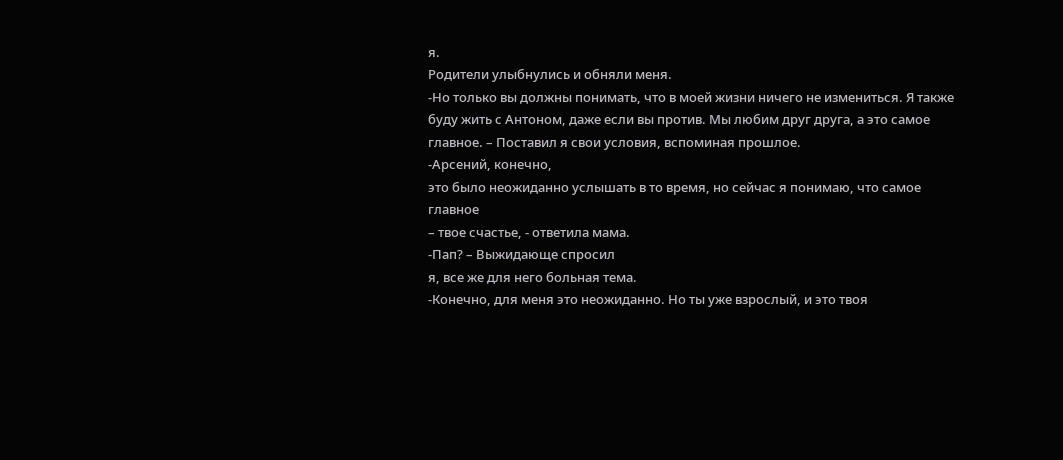я.
Родители улыбнулись и обняли меня.
-Но только вы должны понимать, что в моей жизни ничего не измениться. Я также буду жить с Антоном, даже если вы против. Мы любим друг друга, а это самое главное. – Поставил я свои условия, вспоминая прошлое.
-Арсений, конечно,
это было неожиданно услышать в то время, но сейчас я понимаю, что самое главное
– твое счастье, - ответила мама.
-Пап? – Выжидающе спросил
я, все же для него больная тема.
-Конечно, для меня это неожиданно. Но ты уже взрослый, и это твоя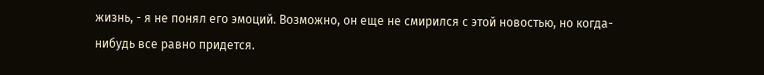жизнь, - я не понял его эмоций. Возможно, он еще не смирился с этой новостью, но когда-нибудь все равно придется.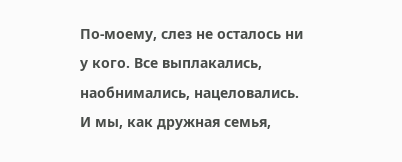По-моему, слез не осталось ни у кого. Все выплакались, наобнимались, нацеловались. И мы, как дружная семья,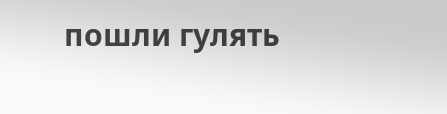пошли гулять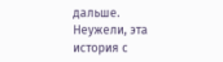дальше.
Неужели, эта история с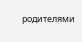родителями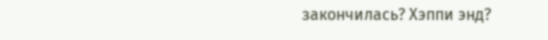закончилась? Хэппи энд?